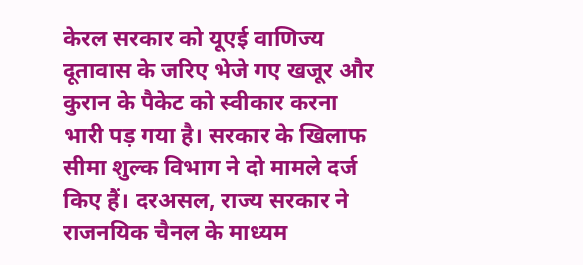केरल सरकार को यूएई वाणिज्य दूतावास के जरिए भेजे गए खजूर और कुरान के पैकेट को स्वीकार करना भारी पड़ गया है। सरकार के खिलाफ सीमा शुल्क विभाग ने दो मामले दर्ज किए हैं। दरअसल, राज्य सरकार ने राजनयिक चैनल के माध्यम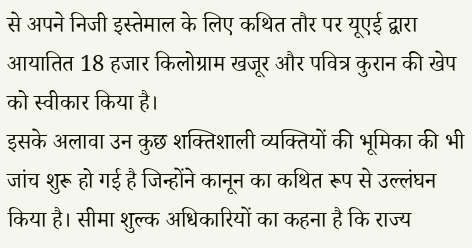से अपने निजी इस्तेमाल के लिए कथित तौर पर यूएई द्वारा आयातित 18 हजार किलोग्राम खजूर और पवित्र कुरान की खेप को स्वीकार किया है।
इसके अलावा उन कुछ शक्तिशाली व्यक्तियों की भूमिका की भी जांच शुरू हो गई है जिन्होंने कानून का कथित रूप से उल्लंघन किया है। सीमा शुल्क अधिकारियों का कहना है कि राज्य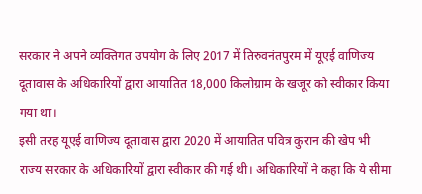सरकार ने अपने व्यक्तिगत उपयोग के लिए 2017 में तिरुवनंतपुरम में यूएई वाणिज्य दूतावास के अधिकारियों द्वारा आयातित 18,000 किलोग्राम के खजूर को स्वीकार किया गया था।
इसी तरह यूएई वाणिज्य दूतावास द्वारा 2020 में आयातित पवित्र कुरान की खेप भी राज्य सरकार के अधिकारियों द्वारा स्वीकार की गई थी। अधिकारियों ने कहा कि ये सीमा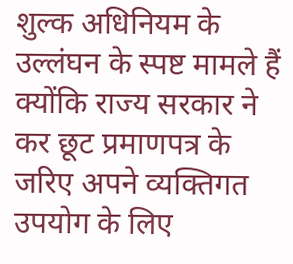शुल्क अधिनियम के उल्लंघन के स्पष्ट मामले हैं क्योंकि राज्य सरकार ने कर छूट प्रमाणपत्र के जरिए अपने व्यक्तिगत उपयोग के लिए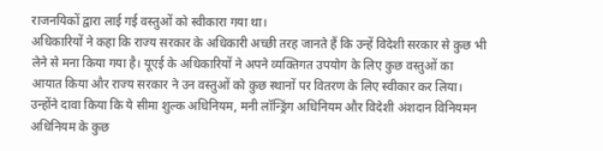राजनयिकों द्वारा लाई गई वस्तुओं को स्वीकारा गया था।
अधिकारियों ने कहा कि राज्य सरकार के अधिकारी अच्छी तरह जानते हैं कि उन्हें विदेशी सरकार से कुछ भी लेने से मना किया गया है। यूएई के अधिकारियों ने अपने व्यक्तिगत उपयोग के लिए कुछ वस्तुओं का आयात किया और राज्य सरकार ने उन वस्तुओं को कुछ स्थानों पर वितरण के लिए स्वीकार कर लिया।
उन्होंने दावा किया कि ये सीमा शुल्क अधिनियम, मनी लॉन्ड्रिंग अधिनियम और विदेशी अंशदान विनियमन अधिनियम के कुछ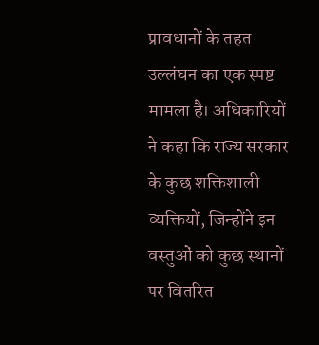प्रावधानों के तहत उल्लंघन का एक स्पष्ट मामला है। अधिकारियों ने कहा कि राज्य सरकार के कुछ शक्तिशाली व्यक्तियों, जिन्होंने इन वस्तुओं को कुछ स्थानों पर वितरित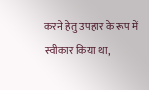करने हेतु उपहार के रूप में स्वीकार किया था,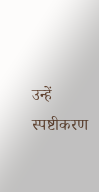उन्हें स्पष्टीकरण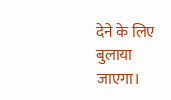देने के लिए बुलाया जाएगा।